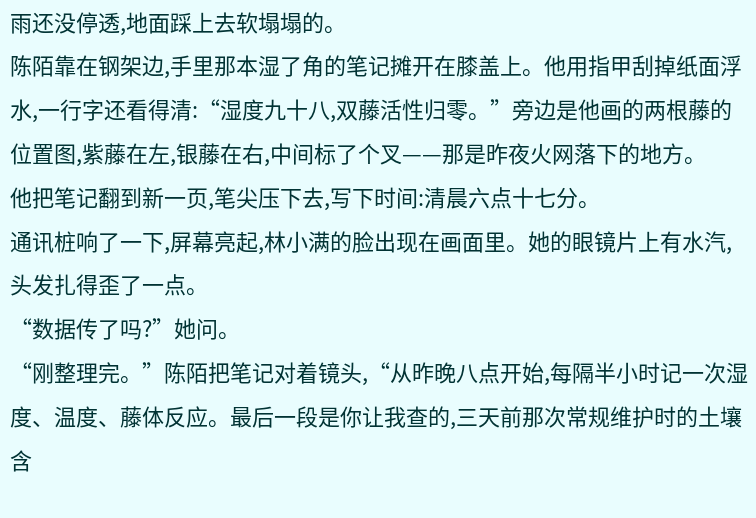雨还没停透,地面踩上去软塌塌的。
陈陌靠在钢架边,手里那本湿了角的笔记摊开在膝盖上。他用指甲刮掉纸面浮水,一行字还看得清:“湿度九十八,双藤活性归零。”旁边是他画的两根藤的位置图,紫藤在左,银藤在右,中间标了个叉——那是昨夜火网落下的地方。
他把笔记翻到新一页,笔尖压下去,写下时间:清晨六点十七分。
通讯桩响了一下,屏幕亮起,林小满的脸出现在画面里。她的眼镜片上有水汽,头发扎得歪了一点。
“数据传了吗?”她问。
“刚整理完。”陈陌把笔记对着镜头,“从昨晚八点开始,每隔半小时记一次湿度、温度、藤体反应。最后一段是你让我查的,三天前那次常规维护时的土壤含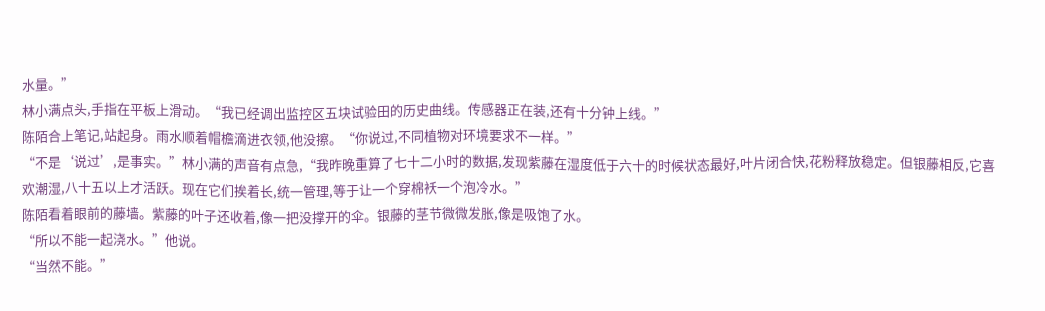水量。”
林小满点头,手指在平板上滑动。“我已经调出监控区五块试验田的历史曲线。传感器正在装,还有十分钟上线。”
陈陌合上笔记,站起身。雨水顺着帽檐滴进衣领,他没擦。“你说过,不同植物对环境要求不一样。”
“不是‘说过’,是事实。”林小满的声音有点急,“我昨晚重算了七十二小时的数据,发现紫藤在湿度低于六十的时候状态最好,叶片闭合快,花粉释放稳定。但银藤相反,它喜欢潮湿,八十五以上才活跃。现在它们挨着长,统一管理,等于让一个穿棉袄一个泡冷水。”
陈陌看着眼前的藤墙。紫藤的叶子还收着,像一把没撑开的伞。银藤的茎节微微发胀,像是吸饱了水。
“所以不能一起浇水。”他说。
“当然不能。”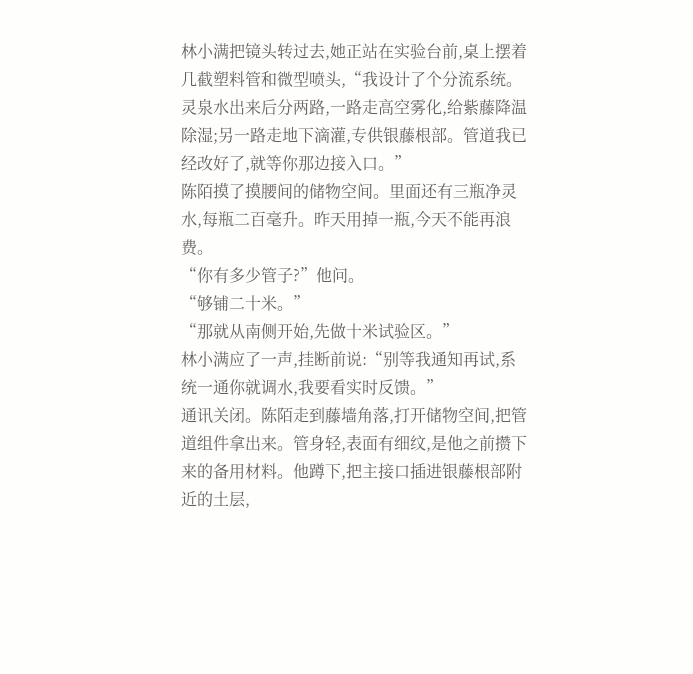林小满把镜头转过去,她正站在实验台前,桌上摆着几截塑料管和微型喷头,“我设计了个分流系统。灵泉水出来后分两路,一路走高空雾化,给紫藤降温除湿;另一路走地下滴灌,专供银藤根部。管道我已经改好了,就等你那边接入口。”
陈陌摸了摸腰间的储物空间。里面还有三瓶净灵水,每瓶二百毫升。昨天用掉一瓶,今天不能再浪费。
“你有多少管子?”他问。
“够铺二十米。”
“那就从南侧开始,先做十米试验区。”
林小满应了一声,挂断前说:“别等我通知再试,系统一通你就调水,我要看实时反馈。”
通讯关闭。陈陌走到藤墙角落,打开储物空间,把管道组件拿出来。管身轻,表面有细纹,是他之前攒下来的备用材料。他蹲下,把主接口插进银藤根部附近的土层,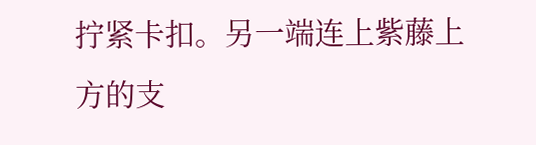拧紧卡扣。另一端连上紫藤上方的支